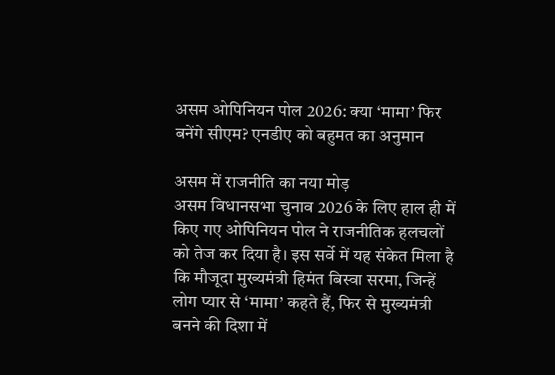असम ओपिनियन पोल 2026: क्या ‘मामा’ फिर बनेंगे सीएम? एनडीए को बहुमत का अनुमान

असम में राजनीति का नया मोड़
असम विधानसभा चुनाव 2026 के लिए हाल ही में किए गए ओपिनियन पोल ने राजनीतिक हलचलों को तेज कर दिया है। इस सर्वे में यह संकेत मिला है कि मौजूदा मुख्यमंत्री हिमंत बिस्वा सरमा, जिन्हें लोग प्यार से ‘मामा’ कहते हैं, फिर से मुख्यमंत्री बनने की दिशा में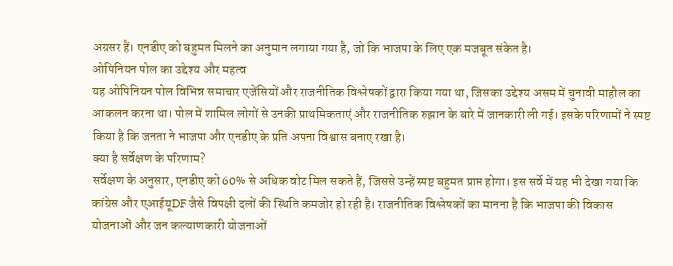अग्रसर हैं। एनडीए को बहुमत मिलने का अनुमान लगाया गया है, जो कि भाजपा के लिए एक मजबूत संकेत है।
ओपिनियन पोल का उद्देश्य और महत्व
यह ओपिनियन पोल विभिन्न समाचार एजेंसियों और राजनीतिक विश्लेषकों द्वारा किया गया था, जिसका उद्देश्य असम में चुनावी माहौल का आकलन करना था। पोल में शामिल लोगों से उनकी प्राथमिकताएं और राजनीतिक रुझान के बारे में जानकारी ली गई। इसके परिणामों ने स्पष्ट किया है कि जनता ने भाजपा और एनडीए के प्रति अपना विश्वास बनाए रखा है।
क्या है सर्वेक्षण के परिणाम?
सर्वेक्षण के अनुसार, एनडीए को 60% से अधिक वोट मिल सकते हैं, जिससे उन्हें स्पष्ट बहुमत प्राप्त होगा। इस सर्वे में यह भी देखा गया कि कांग्रेस और एआईयूDF जैसे विपक्षी दलों की स्थिति कमजोर हो रही है। राजनीतिक विश्लेषकों का मानना है कि भाजपा की विकास योजनाओं और जन कल्याणकारी योजनाओं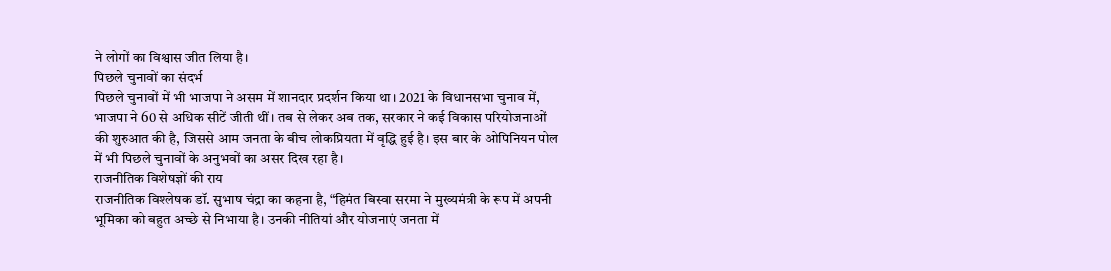ने लोगों का विश्वास जीत लिया है।
पिछले चुनावों का संदर्भ
पिछले चुनावों में भी भाजपा ने असम में शानदार प्रदर्शन किया था। 2021 के विधानसभा चुनाव में, भाजपा ने 60 से अधिक सीटें जीती थीं। तब से लेकर अब तक, सरकार ने कई विकास परियोजनाओं की शुरुआत की है, जिससे आम जनता के बीच लोकप्रियता में वृद्धि हुई है। इस बार के ओपिनियन पोल में भी पिछले चुनावों के अनुभवों का असर दिख रहा है।
राजनीतिक विशेषज्ञों की राय
राजनीतिक विश्लेषक डॉ. सुभाष चंद्रा का कहना है, “हिमंत बिस्वा सरमा ने मुख्यमंत्री के रूप में अपनी भूमिका को बहुत अच्छे से निभाया है। उनकी नीतियां और योजनाएं जनता में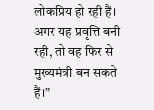लोकप्रिय हो रही हैं। अगर यह प्रवृत्ति बनी रही, तो वह फिर से मुख्यमंत्री बन सकते हैं।”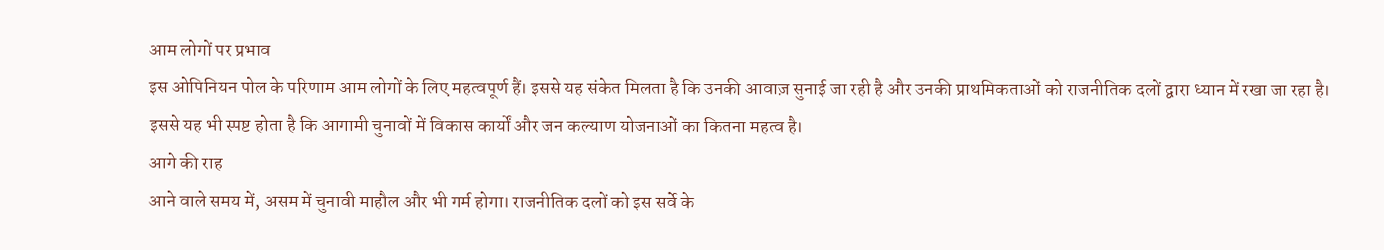आम लोगों पर प्रभाव
इस ओपिनियन पोल के परिणाम आम लोगों के लिए महत्वपूर्ण हैं। इससे यह संकेत मिलता है कि उनकी आवाज़ सुनाई जा रही है और उनकी प्राथमिकताओं को राजनीतिक दलों द्वारा ध्यान में रखा जा रहा है। इससे यह भी स्पष्ट होता है कि आगामी चुनावों में विकास कार्यों और जन कल्याण योजनाओं का कितना महत्व है।
आगे की राह
आने वाले समय में, असम में चुनावी माहौल और भी गर्म होगा। राजनीतिक दलों को इस सर्वे के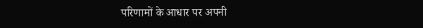परिणामों के आधार पर अपनी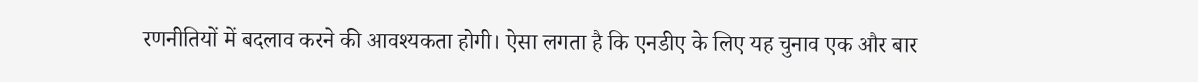रणनीतियों में बदलाव करने की आवश्यकता होगी। ऐसा लगता है कि एनडीए के लिए यह चुनाव एक और बार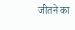जीतने का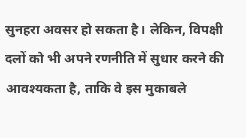सुनहरा अवसर हो सकता है। लेकिन, विपक्षी दलों को भी अपने रणनीति में सुधार करने की आवश्यकता है, ताकि वे इस मुकाबले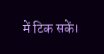में टिक सकें।